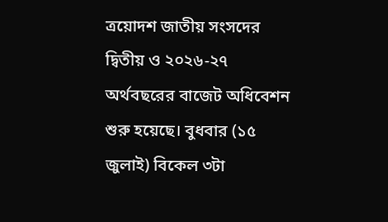ত্রয়োদশ জাতীয় সংসদের দ্বিতীয় ও ২০২৬-২৭ অর্থবছরের বাজেট অধিবেশন শুরু হয়েছে। বুধবার (১৫ জুলাই) বিকেল ৩টা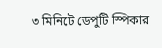৩ মিনিটে ডেপুটি স্পিকার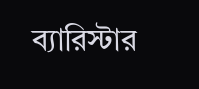ব্যারিস্টার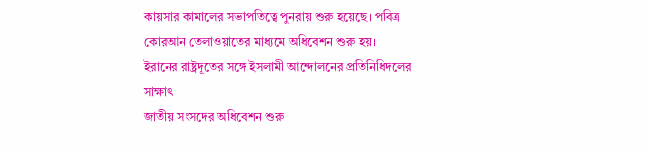কায়সার কামালের সভাপতিত্বে পুনরায় শুরু হয়েছে। পবিত্র কোরআন তেলাওয়াতের মাধ্যমে অধিবেশন শুরু হয়।
ইরানের রাষ্ট্রদূতের সঙ্গে ইসলামী আন্দোলনের প্রতিনিধিদলের সাক্ষাৎ
জাতীয় সংসদের অধিবেশন শুরু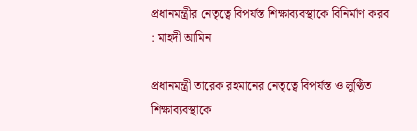প্রধানমন্ত্রীর নেতৃত্বে বিপর্যস্ত শিক্ষাব্যবস্থাকে বিনির্মাণ করব : মাহদী আমিন

প্রধানমন্ত্রী তারেক রহমানের নেতৃত্বে বিপর্যস্ত ও লুণ্ঠিত শিক্ষাব্যবস্থাকে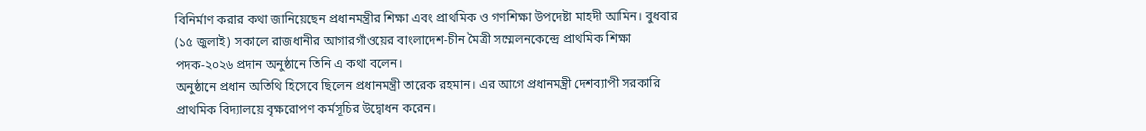বিনির্মাণ করার কথা জানিয়েছেন প্রধানমন্ত্রীর শিক্ষা এবং প্রাথমিক ও গণশিক্ষা উপদেষ্টা মাহদী আমিন। বুধবার (১৫ জুলাই) সকালে রাজধানীর আগারগাঁওয়ের বাংলাদেশ-চীন মৈত্রী সম্মেলনকেন্দ্রে প্রাথমিক শিক্ষা পদক-২০২৬ প্রদান অনুষ্ঠানে তিনি এ কথা বলেন।
অনুষ্ঠানে প্রধান অতিথি হিসেবে ছিলেন প্রধানমন্ত্রী তারেক রহমান। এর আগে প্রধানমন্ত্রী দেশব্যাপী সরকারি প্রাথমিক বিদ্যালয়ে বৃক্ষরোপণ কর্মসূচির উদ্বোধন করেন।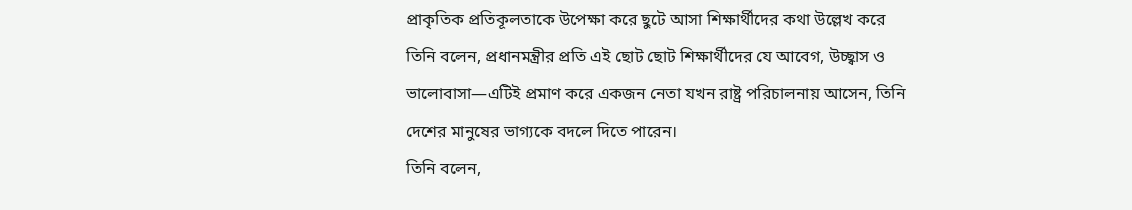প্রাকৃতিক প্রতিকূলতাকে উপেক্ষা করে ছুটে আসা শিক্ষার্থীদের কথা উল্লেখ করে তিনি বলেন, প্রধানমন্ত্রীর প্রতি এই ছোট ছোট শিক্ষার্থীদের যে আবেগ, উচ্ছ্বাস ও ভালোবাসা—এটিই প্রমাণ করে একজন নেতা যখন রাষ্ট্র পরিচালনায় আসেন, তিনি দেশের মানুষের ভাগ্যকে বদলে দিতে পারেন।
তিনি বলেন,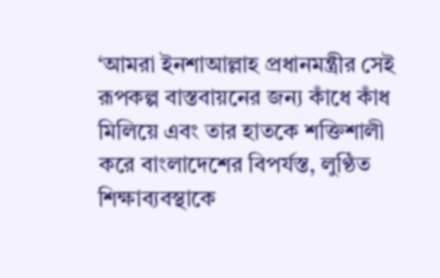‘আমরা ইনশাআল্লাহ প্রধানমন্ত্রীর সেই রূপকল্প বাস্তবায়নের জন্য কাঁধে কাঁধ মিলিয়ে এবং তার হাতকে শক্তিশালী করে বাংলাদেশের বিপর্যস্ত, লুণ্ঠিত শিক্ষাব্যবস্থাকে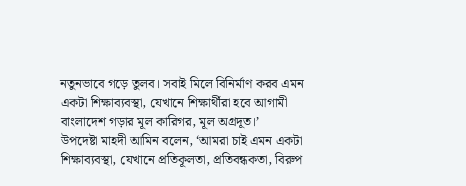নতুনভাবে গড়ে তুলব। সবাই মিলে বিনির্মাণ করব এমন একটা শিক্ষাব্যবস্থা, যেখানে শিক্ষার্থীরা হবে আগামী বাংলাদেশ গড়ার মূল কারিগর, মূল অগ্রদূত।’
উপদেষ্টা মাহদী আমিন বলেন, ‘আমরা চাই এমন একটা শিক্ষাব্যবস্থা, যেখানে প্রতিকূলতা, প্রতিবন্ধকতা, বিরুপ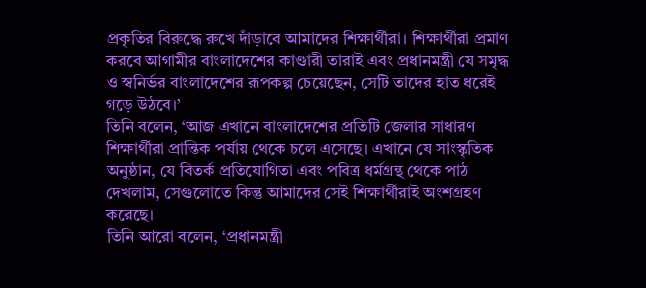প্রকৃতির বিরুদ্ধে রুখে দাঁড়াবে আমাদের শিক্ষার্থীরা। শিক্ষার্থীরা প্রমাণ করবে আগামীর বাংলাদেশের কাণ্ডারী তারাই এবং প্রধানমন্ত্রী যে সমৃদ্ধ ও স্বনির্ভর বাংলাদেশের রূপকল্প চেয়েছেন, সেটি তাদের হাত ধরেই গড়ে উঠবে।’
তিনি বলেন, ‘আজ এখানে বাংলাদেশের প্রতিটি জেলার সাধারণ শিক্ষার্থীরা প্রান্তিক পর্যায় থেকে চলে এসেছে। এখানে যে সাংস্কৃতিক অনুষ্ঠান, যে বিতর্ক প্রতিযোগিতা এবং পবিত্র ধর্মগ্রন্থ থেকে পাঠ দেখলাম, সেগুলোতে কিন্তু আমাদের সেই শিক্ষার্থীরাই অংশগ্রহণ করেছে।
তিনি আরো বলেন, ‘প্রধানমন্ত্রী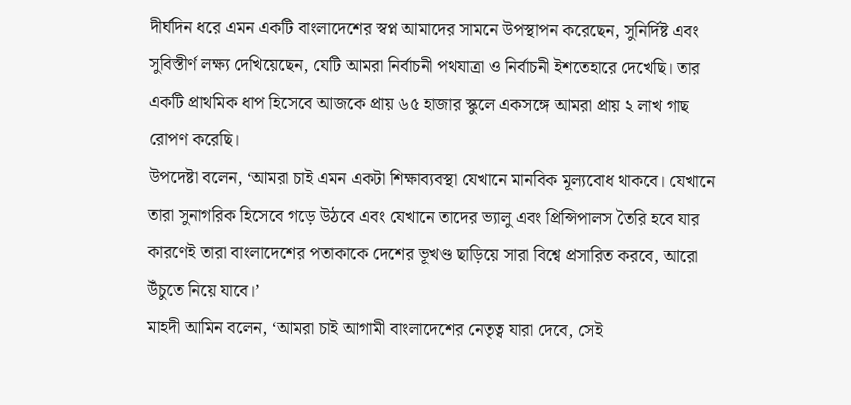দীর্ঘদিন ধরে এমন একটি বাংলাদেশের স্বপ্ন আমাদের সামনে উপস্থাপন করেছেন, সুনির্দিষ্ট এবং সুবিস্তীর্ণ লক্ষ্য দেখিয়েছেন, যেটি আমরা নির্বাচনী পথযাত্রা ও নির্বাচনী ইশতেহারে দেখেছি। তার একটি প্রাথমিক ধাপ হিসেবে আজকে প্রায় ৬৫ হাজার স্কুলে একসঙ্গে আমরা প্রায় ২ লাখ গাছ রোপণ করেছি।
উপদেষ্টা বলেন, ‘আমরা চাই এমন একটা শিক্ষাব্যবস্থা যেখানে মানবিক মূল্যবোধ থাকবে। যেখানে তারা সুনাগরিক হিসেবে গড়ে উঠবে এবং যেখানে তাদের ভ্যালু এবং প্রিন্সিপালস তৈরি হবে যার কারণেই তারা বাংলাদেশের পতাকাকে দেশের ভূখণ্ড ছাড়িয়ে সারা বিশ্বে প্রসারিত করবে, আরো উঁচুতে নিয়ে যাবে।’
মাহদী আমিন বলেন, ‘আমরা চাই আগামী বাংলাদেশের নেতৃত্ব যারা দেবে, সেই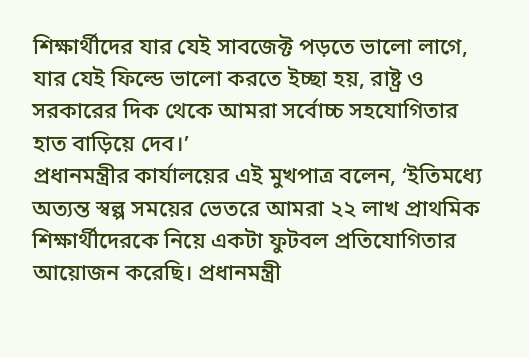শিক্ষার্থীদের যার যেই সাবজেক্ট পড়তে ভালো লাগে, যার যেই ফিল্ডে ভালো করতে ইচ্ছা হয়, রাষ্ট্র ও সরকারের দিক থেকে আমরা সর্বোচ্চ সহযোগিতার হাত বাড়িয়ে দেব।’
প্রধানমন্ত্রীর কার্যালয়ের এই মুখপাত্র বলেন, ‘ইতিমধ্যে অত্যন্ত স্বল্প সময়ের ভেতরে আমরা ২২ লাখ প্রাথমিক শিক্ষার্থীদেরকে নিয়ে একটা ফুটবল প্রতিযোগিতার আয়োজন করেছি। প্রধানমন্ত্রী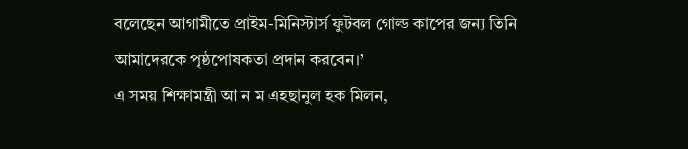বলেছেন আগামীতে প্রাইম-মিনিস্টার্স ফুটবল গোল্ড কাপের জন্য তিনি আমাদেরকে পৃষ্ঠপোষকতা প্রদান করবেন।’
এ সময় শিক্ষামন্ত্রী আ ন ম এহছানুল হক মিলন,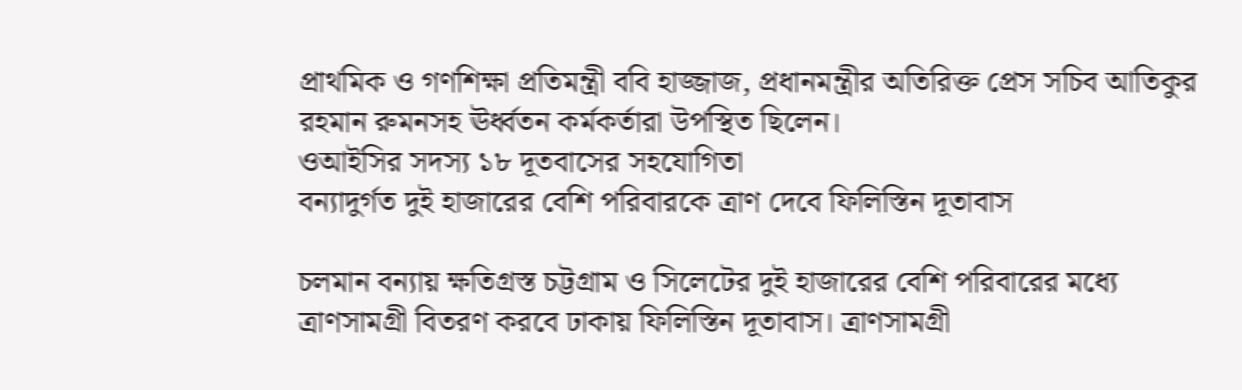প্রাথমিক ও গণশিক্ষা প্রতিমন্ত্রী ববি হাজ্জাজ, প্রধানমন্ত্রীর অতিরিক্ত প্রেস সচিব আতিকুর রহমান রুমনসহ ঊর্ধ্বতন কর্মকর্তারা উপস্থিত ছিলেন।
ওআইসির সদস্য ১৮ দূতবাসের সহযোগিতা
বন্যাদুর্গত দুই হাজারের বেশি পরিবারকে ত্রাণ দেবে ফিলিস্তিন দূতাবাস

চলমান বন্যায় ক্ষতিগ্রস্ত চট্টগ্রাম ও সিলেটের দুই হাজারের বেশি পরিবারের মধ্যে ত্রাণসামগ্রী বিতরণ করবে ঢাকায় ফিলিস্তিন দূতাবাস। ত্রাণসামগ্রী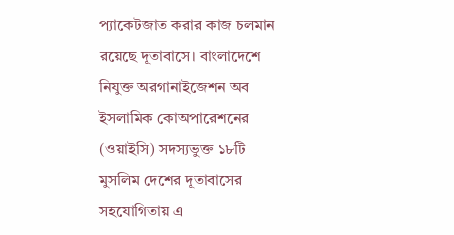প্যাকেটজাত করার কাজ চলমান রয়েছে দূতাবাসে। বাংলাদেশে নিযুক্ত অরগানাইজেশন অব ইসলামিক কোঅপারেশনের (ওয়াইসি) সদস্যভুক্ত ১৮টি মুসলিম দেশের দূতাবাসের সহযোগিতায় এ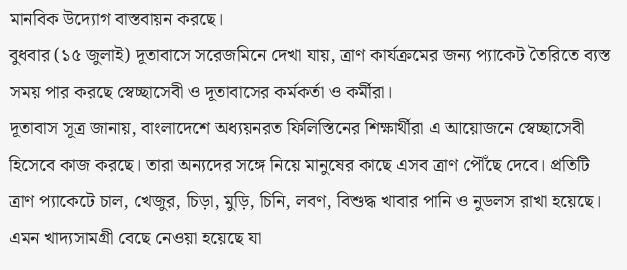মানবিক উদ্যোগ বাস্তবায়ন করছে।
বুধবার (১৫ জুলাই) দূতাবাসে সরেজমিনে দেখা যায়, ত্রাণ কার্যক্রমের জন্য প্যাকেট তৈরিতে ব্যস্ত সময় পার করছে স্বেচ্ছাসেবী ও দূতাবাসের কর্মকর্তা ও কর্মীরা।
দূতাবাস সূত্র জানায়, বাংলাদেশে অধ্যয়নরত ফিলিস্তিনের শিক্ষার্থীরা এ আয়োজনে স্বেচ্ছাসেবী হিসেবে কাজ করছে। তারা অন্যদের সঙ্গে নিয়ে মানুষের কাছে এসব ত্রাণ পৌঁছে দেবে। প্রতিটি ত্রাণ প্যাকেটে চাল, খেজুর, চিড়া, মুড়ি, চিনি, লবণ, বিশুদ্ধ খাবার পানি ও নুডলস রাখা হয়েছে। এমন খাদ্যসামগ্রী বেছে নেওয়া হয়েছে যা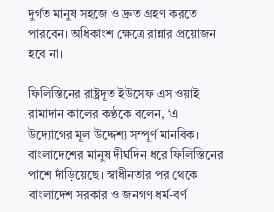দুর্গত মানুষ সহজে ও দ্রুত গ্রহণ করতে পারবেন। অধিকাংশ ক্ষেত্রে রান্নার প্রয়োজন হবে না।

ফিলিস্তিনের রাষ্ট্রদূত ইউসেফ এস ওয়াই রামাদান কালের কণ্ঠকে বলেন, ‘এ উদ্যোগের মূল উদ্দেশ্য সম্পূর্ণ মানবিক। বাংলাদেশের মানুষ দীর্ঘদিন ধরে ফিলিস্তিনের পাশে দাঁড়িয়েছে। স্বাধীনতার পর থেকে বাংলাদেশ সরকার ও জনগণ ধর্ম-বর্ণ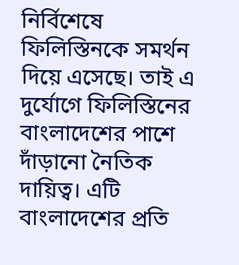নির্বিশেষে ফিলিস্তিনকে সমর্থন দিয়ে এসেছে। তাই এ দুর্যোগে ফিলিস্তিনের বাংলাদেশের পাশে দাঁড়ানো নৈতিক দায়িত্ব। এটি বাংলাদেশের প্রতি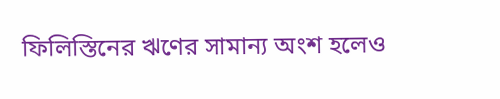ফিলিস্তিনের ঋণের সামান্য অংশ হলেও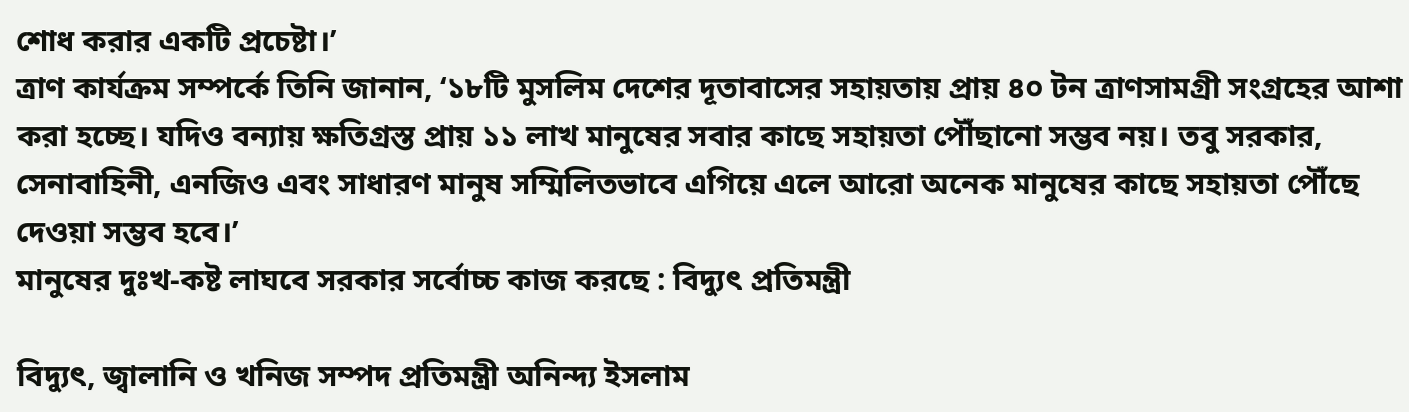শোধ করার একটি প্রচেষ্টা।’
ত্রাণ কার্যক্রম সম্পর্কে তিনি জানান, ‘১৮টি মুসলিম দেশের দূতাবাসের সহায়তায় প্রায় ৪০ টন ত্রাণসামগ্রী সংগ্রহের আশা করা হচ্ছে। যদিও বন্যায় ক্ষতিগ্রস্ত প্রায় ১১ লাখ মানুষের সবার কাছে সহায়তা পৌঁছানো সম্ভব নয়। তবু সরকার, সেনাবাহিনী, এনজিও এবং সাধারণ মানুষ সম্মিলিতভাবে এগিয়ে এলে আরো অনেক মানুষের কাছে সহায়তা পৌঁছে দেওয়া সম্ভব হবে।’
মানুষের দুঃখ-কষ্ট লাঘবে সরকার সর্বোচ্চ কাজ করছে : বিদ্যুৎ প্রতিমন্ত্রী

বিদ্যুৎ, জ্বালানি ও খনিজ সম্পদ প্রতিমন্ত্রী অনিন্দ্য ইসলাম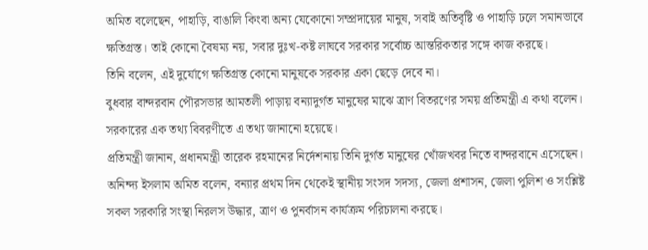অমিত বলেছেন, পাহাড়ি, বাঙালি কিংবা অন্য যেকোনো সম্প্রদায়ের মানুষ, সবাই অতিবৃষ্টি ও পাহাড়ি ঢলে সমানভাবে ক্ষতিগ্রস্ত। তাই কোনো বৈষম্য নয়, সবার দুঃখ-কষ্ট লাঘবে সরকার সর্বোচ্চ আন্তরিকতার সঙ্গে কাজ করছে।
তিনি বলেন, এই দুর্যোগে ক্ষতিগ্রস্ত কোনো মানুষকে সরকার একা ছেড়ে দেবে না।
বুধবার বান্দরবান পৌরসভার আমতলী পাড়ায় বন্যাদুর্গত মানুষের মাঝে ত্রাণ বিতরণের সময় প্রতিমন্ত্রী এ কথা বলেন। সরকারের এক তথ্য বিবরণীতে এ তথ্য জানানো হয়েছে।
প্রতিমন্ত্রী জানান, প্রধানমন্ত্রী তারেক রহমানের নির্দেশনায় তিনি দুর্গত মানুষের খোঁজখবর নিতে বান্দরবানে এসেছেন।
অনিন্দ্য ইসলাম অমিত বলেন, বন্যার প্রথম দিন থেকেই স্থানীয় সংসদ সদস্য, জেলা প্রশাসন, জেলা পুলিশ ও সংশ্লিষ্ট সকল সরকারি সংস্থা নিরলস উদ্ধার, ত্রাণ ও পুনর্বাসন কার্যক্রম পরিচালনা করছে।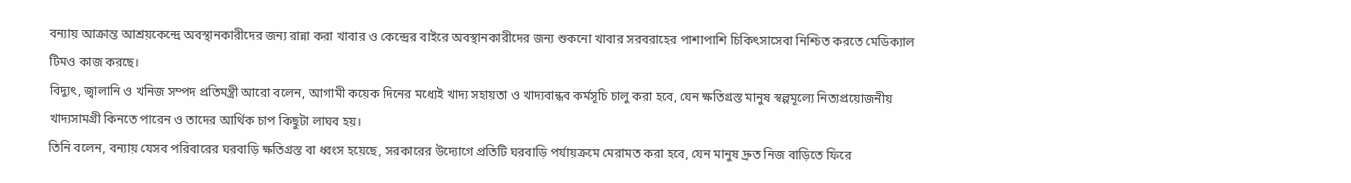বন্যায় আক্রান্ত আশ্রয়কেন্দ্রে অবস্থানকারীদের জন্য রান্না করা খাবার ও কেন্দ্রের বাইরে অবস্থানকারীদের জন্য শুকনো খাবার সরবরাহের পাশাপাশি চিকিৎসাসেবা নিশ্চিত করতে মেডিক্যাল টিমও কাজ করছে।
বিদ্যুৎ, জ্বালানি ও খনিজ সম্পদ প্রতিমন্ত্রী আরো বলেন, আগামী কয়েক দিনের মধ্যেই খাদ্য সহায়তা ও খাদ্যবান্ধব কর্মসূচি চালু করা হবে, যেন ক্ষতিগ্রস্ত মানুষ স্বল্পমূল্যে নিত্যপ্রয়োজনীয় খাদ্যসামগ্রী কিনতে পারেন ও তাদের আর্থিক চাপ কিছুটা লাঘব হয়।
তিনি বলেন, বন্যায় যেসব পরিবারের ঘরবাড়ি ক্ষতিগ্রস্ত বা ধ্বংস হয়েছে, সরকারের উদ্যোগে প্রতিটি ঘরবাড়ি পর্যায়ক্রমে মেরামত করা হবে, যেন মানুষ দ্রুত নিজ বাড়িতে ফিরে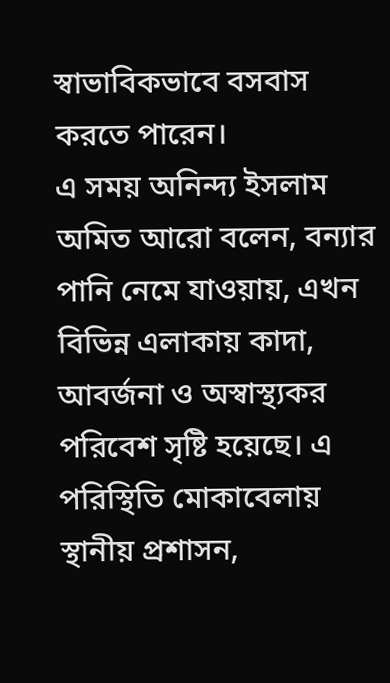স্বাভাবিকভাবে বসবাস করতে পারেন।
এ সময় অনিন্দ্য ইসলাম অমিত আরো বলেন, বন্যার পানি নেমে যাওয়ায়, এখন বিভিন্ন এলাকায় কাদা, আবর্জনা ও অস্বাস্থ্যকর পরিবেশ সৃষ্টি হয়েছে। এ পরিস্থিতি মোকাবেলায় স্থানীয় প্রশাসন,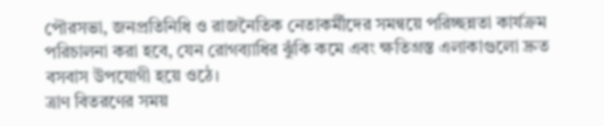পৌরসভা, জনপ্রতিনিধি ও রাজনৈতিক নেতাকর্মীদের সমন্বয়ে পরিচ্ছন্নতা কার্যক্রম পরিচালনা করা হবে, যেন রোগব্যাধির ঝুঁকি কমে এবং ক্ষতিগ্রস্ত এলাকাগুলো দ্রুত বসবাস উপযোগী হয়ে ওঠে।
ত্রাণ বিতরণের সময়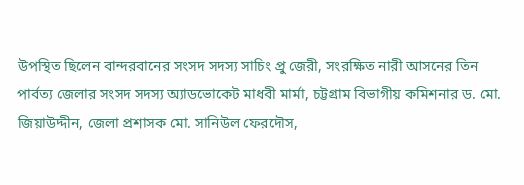উপস্থিত ছিলেন বান্দরবানের সংসদ সদস্য সাচিং প্রু জেরী, সংরক্ষিত নারী আসনের তিন পার্বত্য জেলার সংসদ সদস্য অ্যাডভোকেট মাধবী মার্মা, চট্টগ্রাম বিভাগীয় কমিশনার ড. মো. জিয়াউদ্দীন, জেলা প্রশাসক মো. সানিউল ফেরদৌস,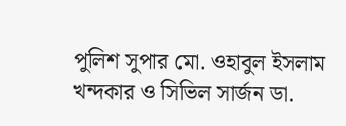পুলিশ সুপার মো. ওহাবুল ইসলাম খন্দকার ও সিভিল সার্জন ডা.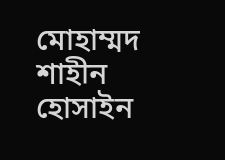মোহাম্মদ শাহীন হোসাইন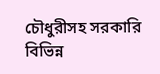চৌধুরীসহ সরকারি বিভিন্ন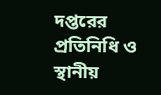দপ্তরের প্রতিনিধি ও স্থানীয়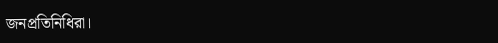জনপ্রতিনিধিরা।